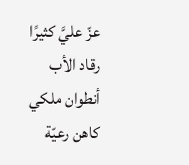عزّ عليَّ كثيرًا رقاد الأب أنطوان ملكي كاهن رعيّة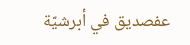عفصديق في أبرشيّة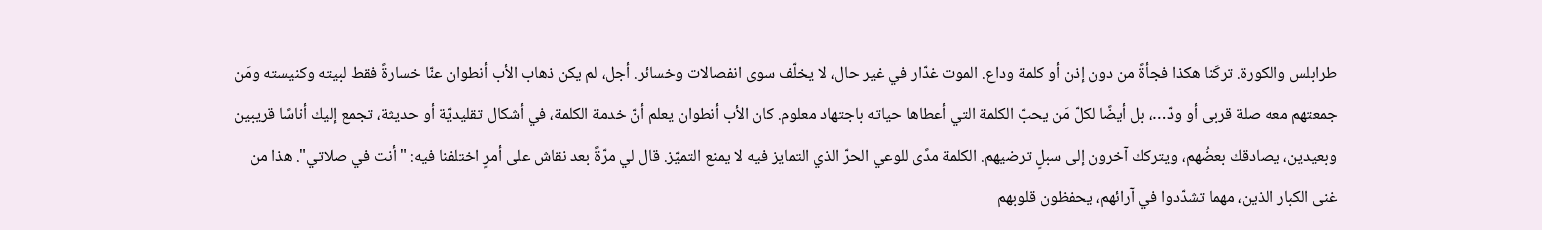طرابلس والكورة. تركَنا هكذا فجأةً من دون إذن أو كلمة وداع. الموت غدّار في غير حال، لا يخلّف سوى انفصالات وخسائر. أجل، لم يكن ذهاب الأب أنطوان عنّا خسارةً فقط لبيته وكنيسته ومَن جمعتهم معه صلة قربى أو ودّ…، بل أيضًا لكلّ مَن يحبّ الكلمة التي أعطاها حياته باجتهاد معلوم. كان الأب أنطوان يعلم أنّ خدمة الكلمة، في أشكال تقليديّة أو حديثة، تجمع إليك أناسًا قريبين وبعيدين، يصادقك بعضُهم، ويتركك آخرون إلى سبلٍ ترضيهم. الكلمة مدًى للوعي الحرّ الذي التمايز فيه لا يمنع التميّز. قال لي مرّةً بعد نقاش على أمرٍ اختلفنا فيه: "أنت في صلاتي". هذا من غنى الكبار الذين، مهما تشدّدوا في آرائهم، يحفظون قلوبهم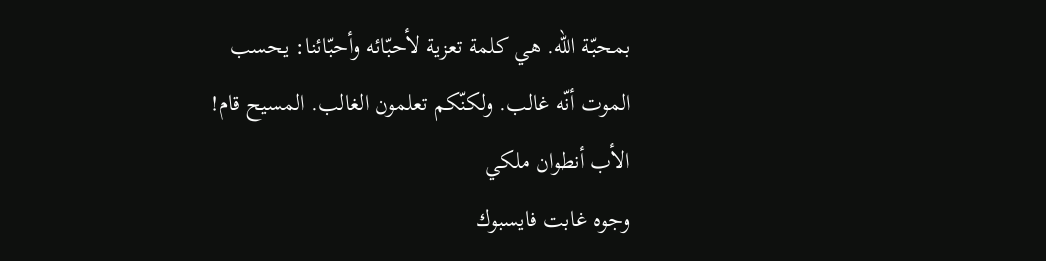بمحبّة الله. هي كلمة تعزية لأحبّائه وأحبّائنا: يحسب الموت أنّه غالب. ولكنّكم تعلمون الغالب. المسيح قام!
الأب أنطوان ملكي
وجوه غابت فايسبوك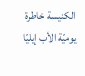الكنيسة خاطرة يوميّة الأب إيليّا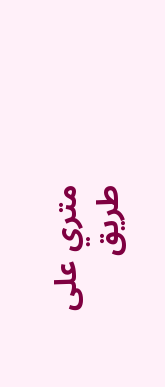متري على طريق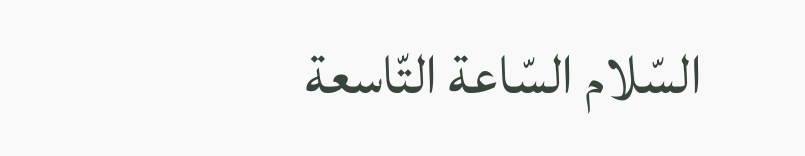السّلام السّاعة التّاسعة